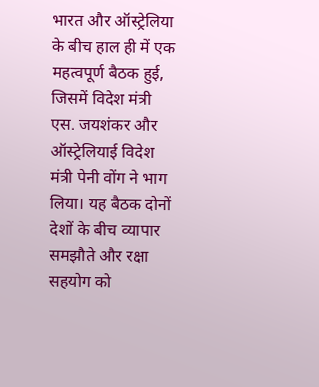भारत और ऑस्ट्रेलिया के बीच हाल ही में एक महत्वपूर्ण बैठक हुई, जिसमें विदेश मंत्री एस. जयशंकर और ऑस्ट्रेलियाई विदेश मंत्री पेनी वोंग ने भाग लिया। यह बैठक दोनों देशों के बीच व्यापार समझौते और रक्षा सहयोग को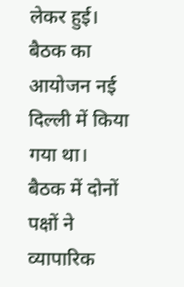लेकर हुई। बैठक का आयोजन नई दिल्ली में किया गया था।
बैठक में दोनों पक्षों ने व्यापारिक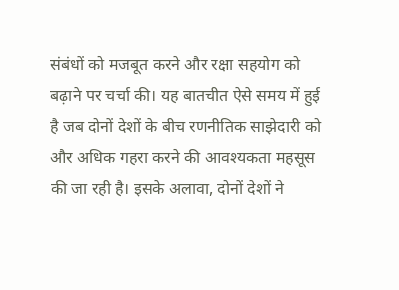संबंधों को मजबूत करने और रक्षा सहयोग को बढ़ाने पर चर्चा की। यह बातचीत ऐसे समय में हुई है जब दोनों देशों के बीच रणनीतिक साझेदारी को और अधिक गहरा करने की आवश्यकता महसूस की जा रही है। इसके अलावा, दोनों देशों ने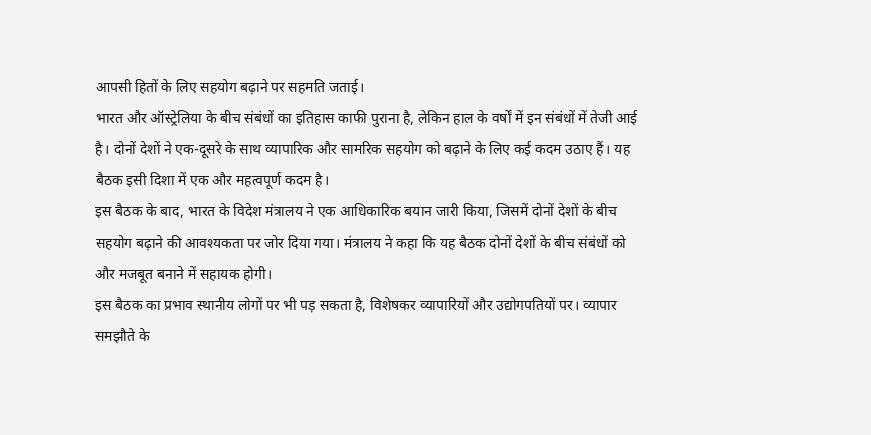आपसी हितों के लिए सहयोग बढ़ाने पर सहमति जताई।
भारत और ऑस्ट्रेलिया के बीच संबंधों का इतिहास काफी पुराना है, लेकिन हाल के वर्षों में इन संबंधों में तेजी आई है। दोनों देशों ने एक-दूसरे के साथ व्यापारिक और सामरिक सहयोग को बढ़ाने के लिए कई कदम उठाए हैं। यह बैठक इसी दिशा में एक और महत्वपूर्ण कदम है।
इस बैठक के बाद, भारत के विदेश मंत्रालय ने एक आधिकारिक बयान जारी किया, जिसमें दोनों देशों के बीच सहयोग बढ़ाने की आवश्यकता पर जोर दिया गया। मंत्रालय ने कहा कि यह बैठक दोनों देशों के बीच संबंधों को और मजबूत बनाने में सहायक होगी।
इस बैठक का प्रभाव स्थानीय लोगों पर भी पड़ सकता है, विशेषकर व्यापारियों और उद्योगपतियों पर। व्यापार समझौते के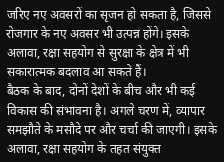जरिए नए अवसरों का सृजन हो सकता है, जिससे रोजगार के नए अवसर भी उत्पन्न होंगे। इसके अलावा, रक्षा सहयोग से सुरक्षा के क्षेत्र में भी सकारात्मक बदलाव आ सकते हैं।
बैठक के बाद, दोनों देशों के बीच और भी कई विकास की संभावना है। अगले चरण में, व्यापार समझौते के मसौदे पर और चर्चा की जाएगी। इसके अलावा, रक्षा सहयोग के तहत संयुक्त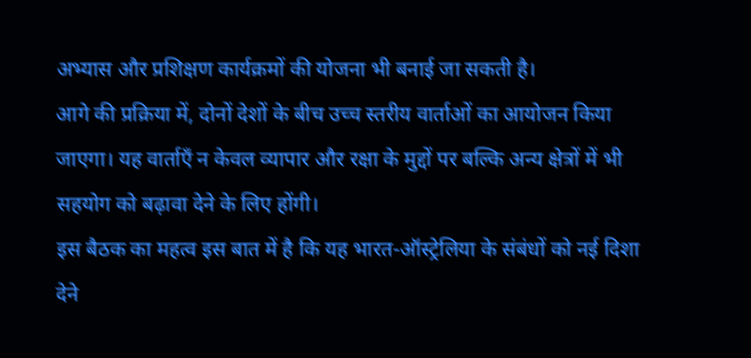अभ्यास और प्रशिक्षण कार्यक्रमों की योजना भी बनाई जा सकती है।
आगे की प्रक्रिया में, दोनों देशों के बीच उच्च स्तरीय वार्ताओं का आयोजन किया जाएगा। यह वार्ताएँ न केवल व्यापार और रक्षा के मुद्दों पर बल्कि अन्य क्षेत्रों में भी सहयोग को बढ़ावा देने के लिए होंगी।
इस बैठक का महत्व इस बात में है कि यह भारत-ऑस्ट्रेलिया के संबंधों को नई दिशा देने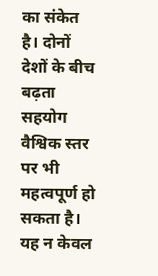का संकेत है। दोनों देशों के बीच बढ़ता सहयोग वैश्विक स्तर पर भी महत्वपूर्ण हो सकता है। यह न केवल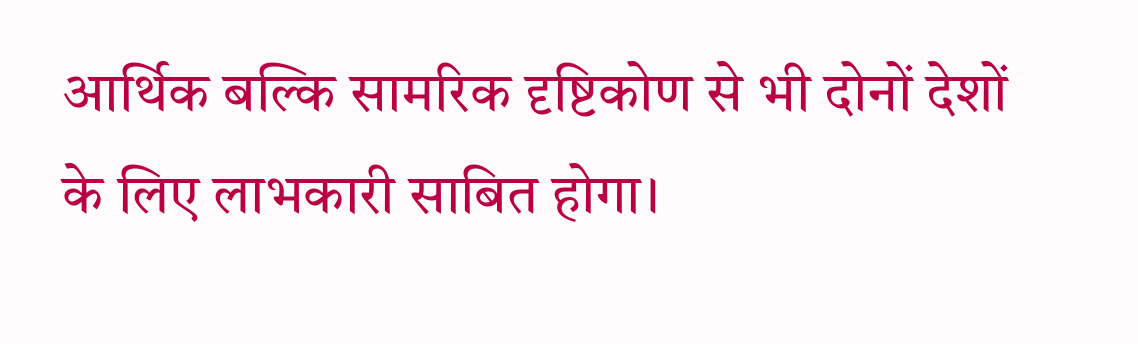आर्थिक बल्कि सामरिक दृष्टिकोण से भी दोनों देशों के लिए लाभकारी साबित होगा।